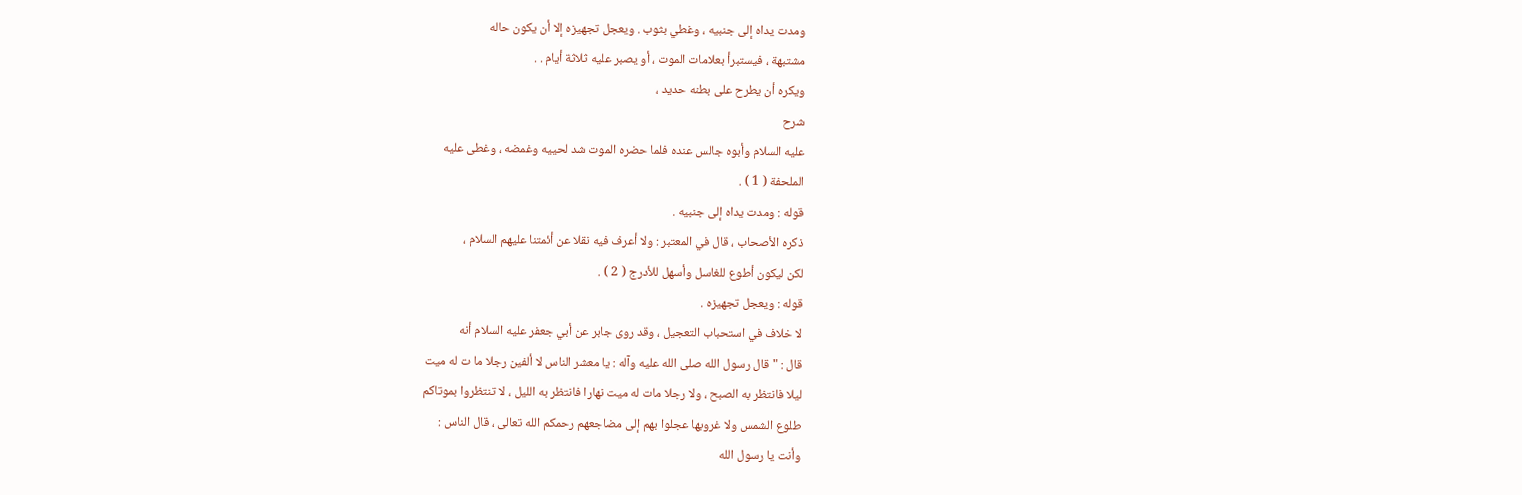ومدت يداه إلى جنبيه ، وغطي بثوب . ويعجل تجهيزه إلا أن يكون حاله
مشتبهة ، فيستبرأ بعلامات الموت ، أو يصبر عليه ثلاثة أيام . .
ويكره أن يطرح على بطنه حديد ،
شرح
عليه السلام وأبوه جالس عنده فلما حضره الموت شد لحييه وغمضه ، وغطى عليه
الملحفة ( 1 ) .
قوله : ومدت يداه إلى جنبيه .
ذكره الأصحاب ، قال في المعتبر : ولا أعرف فيه نقلا عن أئمتنا عليهم السلام ،
لكن ليكون أطوع للغاسل وأسهل للأدرج ( 2 ) .
قوله : ويعجل تجهيزه .
لا خلاف في استحباب التعجيل ، وقد روى جابر عن أبي جعفر عليه السلام أنه
قال : " قال رسول الله صلى الله عليه وآله : يا معشر الناس لا ألفين رجلا ما ت له ميت
ليلا فانتظر به الصبح ، ولا رجلا مات له ميت نهارا فانتظر به الليل ، لا تنتظروا بموتاكم
طلوع الشمس ولا غروبها عجلوا بهم إلى مضاجعهم رحمكم الله تعالى ، قال الناس :
وأنت يا رسول الله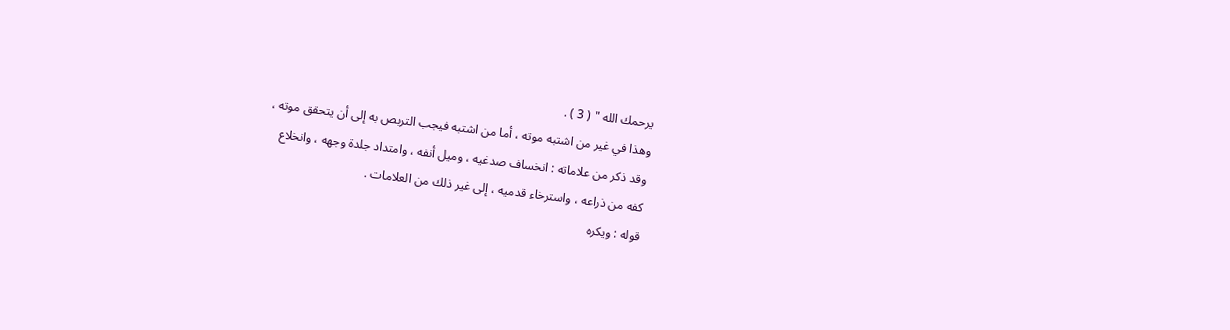يرحمك الله " ( 3 ) .
وهذا في غير من اشتبه موته ، أما من اشتبه فيجب التربص به إلى أن يتحقق موته ،
وقد ذكر من علاماته : انخساف صدغيه ، وميل أنفه ، وامتداد جلدة وجهه ، وانخلاع
كفه من ذراعه ، واسترخاء قدميه ، إلى غير ذلك من العلامات .
قوله : ويكره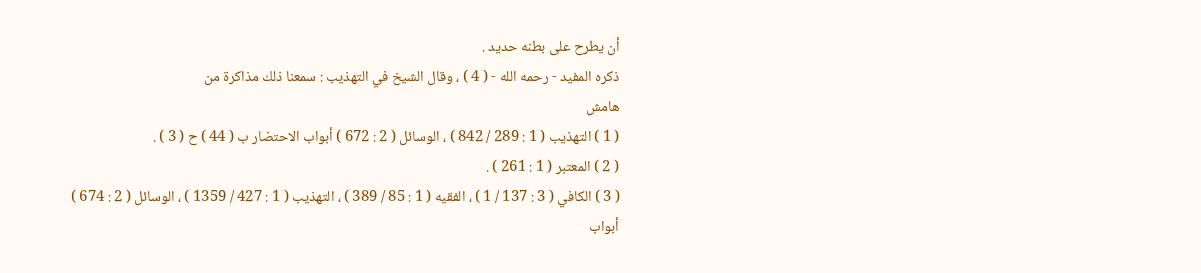أن يطرح على بطنه حديد .
ذكره المفيد - رحمه الله - ( 4 ) ، وقال الشيخ في التهذيب : سمعنا ذلك مذاكرة من
هامش
( 1 ) التهذيب ( 1 : 289 / 842 ) ، الوسائل ( 2 : 672 ) أبواب الاحتضار ب ( 44 ) ح ( 3 ) .
( 2 ) المعتبر ( 1 : 261 ) .
( 3 ) الكافي ( 3 : 137 / 1 ) ، الفقيه ( 1 : 85 / 389 ) ، التهذيب ( 1 : 427 / 1359 ) ، الوسائل ( 2 : 674 )
أبواب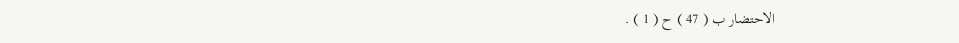الاحتضار ب ( 47 ) ح ( 1 ) .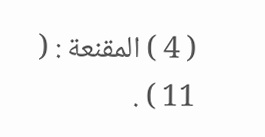( 4 ) المقنعة : ( 11 ) .